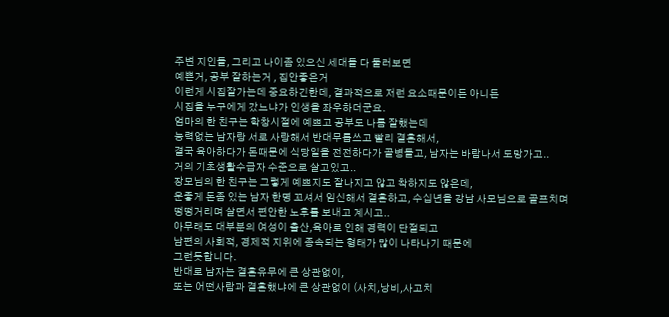주변 지인들, 그리고 나이좀 있으신 세대들 다 둘러보면
예쁜거, 공부 잘하는거 , 집안좋은거
이런게 시집잘가는데 중요하긴한데, 결과적으로 저런 요소때문이든 아니든
시집을 누구에게 갔느냐가 인생을 좌우하더군요.
엄마의 한 친구는 학창시절에 예쁘고 공부도 나름 잘했는데
능력없는 남자랑 서로 사랑해서 반대무릅쓰고 빨리 결혼해서,
결국 육아하다가 돈때문에 식당일을 전전하다가 골병들고, 남자는 바람나서 도망가고..
거의 기초생활수급자 수준으로 살고있고..
장모님의 한 친구는 그렇게 예쁘지도 잘나지고 않고 착하지도 않은데,
운좋게 돈좀 있는 남자 한명 꼬셔서 임신해서 결혼하고, 수십년을 강남 사모님으로 골프치며
떵떵거리며 살면서 편안한 노후를 보내고 계시고..
아무래도 대부분의 여성이 출산,육아로 인해 경력이 단절되고
남편의 사회적, 경제적 지위에 종속되는 형태가 많이 나타나기 때문에
그런듯합니다.
반대로 남자는 결혼유무에 큰 상관없이,
또는 어떤사람과 결혼했냐에 큰 상관없이 (사치,낭비,사고치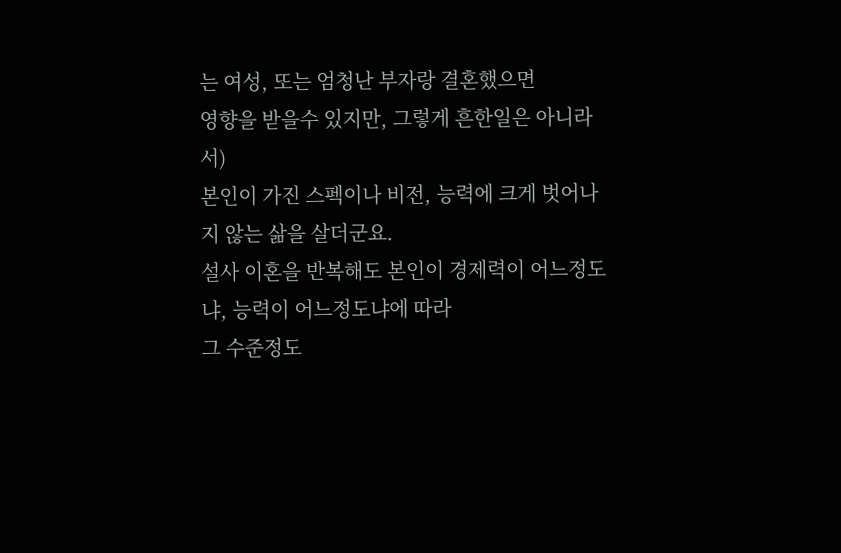는 여성, 또는 엄청난 부자랑 결혼했으면
영향을 받을수 있지만, 그렇게 흔한일은 아니라서)
본인이 가진 스펙이나 비전, 능력에 크게 벗어나지 않는 삶을 살더군요.
설사 이혼을 반복해도 본인이 경제력이 어느정도냐, 능력이 어느정도냐에 따라
그 수준정도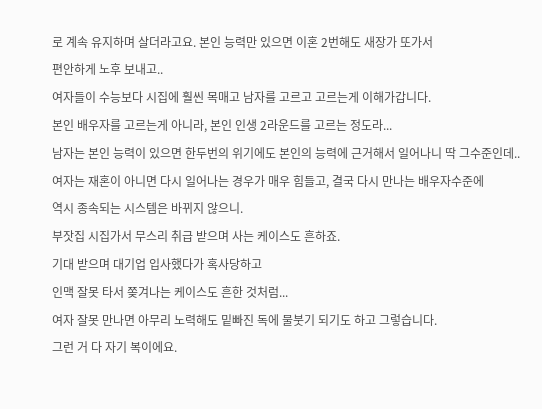로 계속 유지하며 살더라고요. 본인 능력만 있으면 이혼 2번해도 새장가 또가서
편안하게 노후 보내고..
여자들이 수능보다 시집에 훨씬 목매고 남자를 고르고 고르는게 이해가갑니다.
본인 배우자를 고르는게 아니라, 본인 인생 2라운드를 고르는 정도라...
남자는 본인 능력이 있으면 한두번의 위기에도 본인의 능력에 근거해서 일어나니 딱 그수준인데..
여자는 재혼이 아니면 다시 일어나는 경우가 매우 힘들고, 결국 다시 만나는 배우자수준에
역시 종속되는 시스템은 바뀌지 않으니.
부잣집 시집가서 무스리 취급 받으며 사는 케이스도 흔하죠.
기대 받으며 대기업 입사했다가 혹사당하고
인맥 잘못 타서 쫒겨나는 케이스도 흔한 것처럼...
여자 잘못 만나면 아무리 노력해도 밑빠진 독에 물붓기 되기도 하고 그렇습니다.
그런 거 다 자기 복이에요.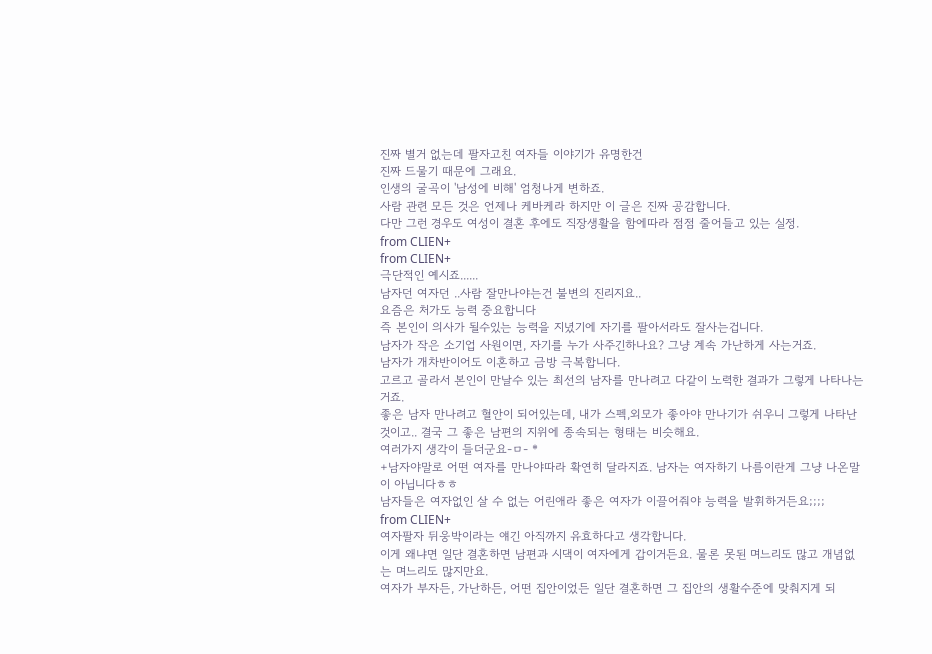진짜 별거 없는데 팔자고친 여자들 이야기가 유명한건
진짜 드물기 때문에 그래요.
인생의 굴곡이 '남성에 비해' 엄청나게 변하죠.
사람 관련 모든 것은 언제나 케바케라 하지만 이 글은 진짜 공감합니다.
다만 그런 경우도 여성이 결혼 후에도 직장생활을 함에따라 점점 줄어들고 있는 실정.
from CLIEN+
from CLIEN+
극단적인 예시죠......
남자던 여자던 ..사람 잘만나야는건 불변의 진리지요..
요즘은 처가도 능력 중요합니다
즉 본인이 의사가 될수있는 능력을 지녔기에 자기를 팔아서라도 잘사는겁니다.
남자가 작은 소기업 사원이면, 자기를 누가 사주긴하나요? 그냥 계속 가난하게 사는거죠.
남자가 개차반이어도 이혼하고 금방 극복합니다.
고르고 골라서 본인이 만날수 있는 최선의 남자를 만나려고 다같이 노력한 결과가 그렇게 나타나는거죠.
좋은 남자 만나려고 혈안이 되어있는데, 내가 스펙,외모가 좋아야 만나기가 쉬우니 그렇게 나타난것이고.. 결국 그 좋은 남편의 지위에 종속되는 형태는 비슷해요.
여러가지 생각이 들더군요-ㅁ- *
+남자야말로 어떤 여자를 만나야따라 확연히 달라지죠. 남자는 여자하기 나름이란게 그냥 나온말이 아닙니다ㅎㅎ
남자들은 여자없인 살 수 없는 어린애라 좋은 여자가 이끌어줘야 능력을 발휘하거든요;;;;
from CLIEN+
여자팔자 뒤웅박이라는 얘긴 아직까지 유효하다고 생각합니다.
이게 왜냐면 일단 결혼하면 남편과 시댁이 여자에게 갑이거든요. 물론 못된 며느리도 많고 개념없는 며느리도 많지만요.
여자가 부자든, 가난하든, 어떤 집안이었든 일단 결혼하면 그 집안의 생활수준에 맞춰지게 되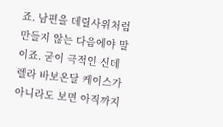죠. 남편을 데릴사위처럼 만들지 않는 다음에야 말이죠. 굳이 극적인 신데렐라 바보온달 케이스가 아니라도 보면 아직까지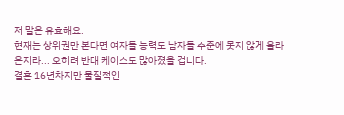저 말은 유효해요.
현재는 상위권만 본다면 여자들 능력도 남자들 수준에 못지 않게 올라온지라... 오히려 반대 케이스도 많아졌을 겁니다.
결혼 16년차지만 물질적인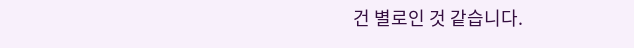건 별로인 것 같습니다.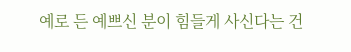예로 든 예쁘신 분이 힘들게 사신다는 건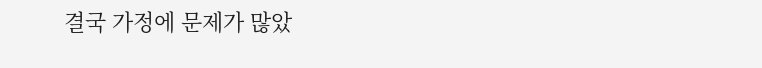결국 가정에 문제가 많았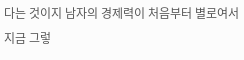다는 것이지 남자의 경제력이 처음부터 별로여서 지금 그렇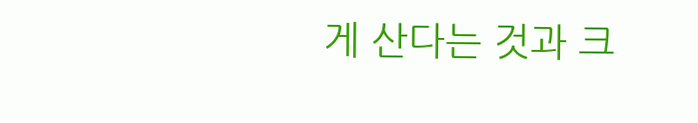게 산다는 것과 크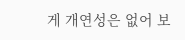게 개연성은 없어 보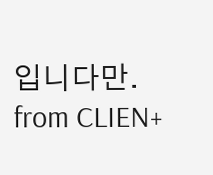입니다만.
from CLIEN+